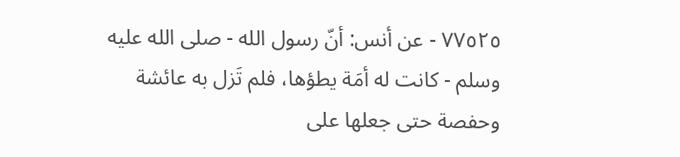٧٧٥٢٥ - عن أنس: أنّ رسول الله - صلى الله عليه وسلم - كانت له أمَة يطؤها، فلم تَزل به عائشة وحفصة حتى جعلها على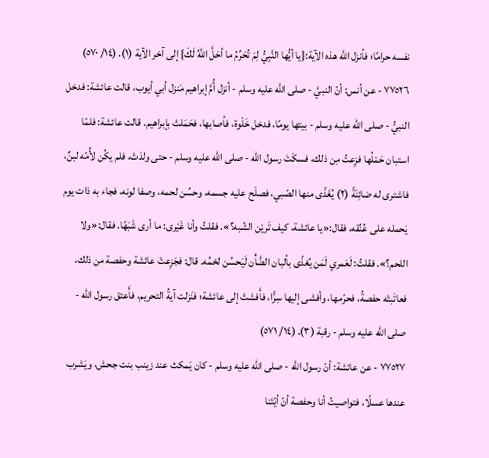نفسه حرامًا؛ فأنزل الله هذه الآية:{يا أيُّها النَّبِيُّ لِمَ تُحَرِّمُ ما أحَلَّ اللَّهُ لَكَ} إلى آخر الآية (١). (١٤/ ٥٧٠)
٧٧٥٢٦ - عن أنس: أنّ النبيَّ - صلى الله عليه وسلم - أنزل أُمَّ إبراهيم مَنزل أبي أيوب، قالت عائشة: فدخل النبيُّ - صلى الله عليه وسلم - بيتها يومًا، فدخل خَلْوة، فأصابها، فحَمَلتْ بإبراهيم. قالت عائشة: فلمّا استبان حَمْلُها فزِعتُ مِن ذلك، فسكَتَ رسول الله - صلى الله عليه وسلم - حتى ولدَتْ، فلم يكُن لأُمّه لبنٌ، فاشترى له ضائِنَةً (٢) يُغَذّى منها الصّبي، فصلَح عليه جسمه، وحسُن لحمه، وصفا لونه، فجاء به ذات يوم يَحمله على عُنُقه، فقال:«يا عائشة، كيف تَريْن الشّبه؟». فقلتُ وأنا غَيْرى: ما أرى شَبَهًا. فقال:«ولا اللحم؟». فقلتُ: لَعَمري لَمَن يُغذّى بألبان الضَّأْن لَيَحسُن لحْمُه. قال: فجَزِعتْ عائشة وحفصة من ذلك، فعاتَبتْه حفصةُ، فحرّمها، وأفشى إليها سِرًّا، فأَفشتْ إلى عائشة؛ فنَزلت آيةُ التحريم، فأَعتق رسول الله - صلى الله عليه وسلم - رقبة (٣). (١٤/ ٥٧١)
٧٧٥٢٧ - عن عائشة: أنّ رسول الله - صلى الله عليه وسلم - كان يَمكث عند زينب بنت جحش، ويَشرب عندها عسلًا، فتواصيتُ أنا وحفصة أنّ أيّتَنا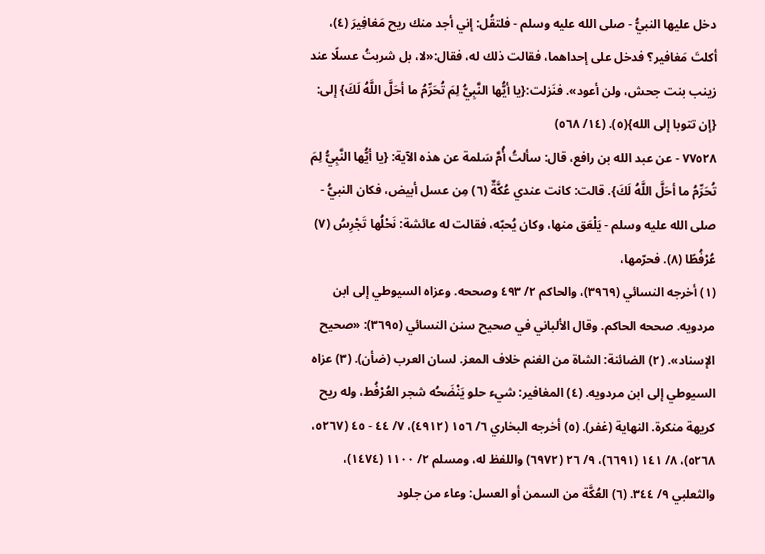دخل عليها النبيُّ - صلى الله عليه وسلم - فلتقُل: إني أجد منك ريح مَغافِيرَ (٤)، أكلتَ مَغافير؟ فدخل على إحداهما، فقالت ذلك له، فقال:«لا، بل شربتُ عسلًا عند زينب بنت جحش، ولن أعود». فنَزلت:{يا أيُّها النَّبِيُّ لِمَ تُحَرِّمُ ما أحَلَّ اللَّهُ لَكَ} إلى: {إن تتوبا إلى الله}(٥). (١٤/ ٥٦٨)
٧٧٥٢٨ - عن عبد الله بن رافع، قال: سألتُ أُمَّ سَلمة عن هذه الآية: {يا أيُّها النَّبِيُّ لِمَ تُحَرِّمُ ما أحَلَّ اللَّهُ لَكَ}. قالت: كانت عندي عُكَّةٌ (٦) مِن عسل أبيض، فكان النبيُّ - صلى الله عليه وسلم - يَلْعَق منها، وكان يُحبّه، فقالت له عائشة: نَحْلُها تَجْرِسُ (٧) عُرْفُطًا (٨). فحرّمها،
(١) أخرجه النسائي (٣٩٦٩)، والحاكم ٢/ ٤٩٣ وصححه. وعزاه السيوطي إلى ابن مردويه. صححه الحاكم. وقال الألباني في صحيح سنن النسائي (٣٦٩٥): «صحيح الإسناد». (٢) الضائنة: الشاة من الغنم خلاف المعز. لسان العرب (ضأن). (٣) عزاه السيوطي إلى ابن مردويه. (٤) المغافير: شيء حلو يَنْضَحُه شجر العُرْفُط، وله ريح كريهة منكرة. النهاية (غفر). (٥) أخرجه البخاري ٦/ ١٥٦ (٤٩١٢)، ٧/ ٤٤ - ٤٥ (٥٢٦٧، ٥٢٦٨)، ٨/ ١٤١ (٦٦٩١)، ٩/ ٢٦ (٦٩٧٢) واللفظ له، ومسلم ٢/ ١١٠٠ (١٤٧٤)، والثعلبي ٩/ ٣٤٤. (٦) العُكَّة من السمن أو العسل: وعاء من جلود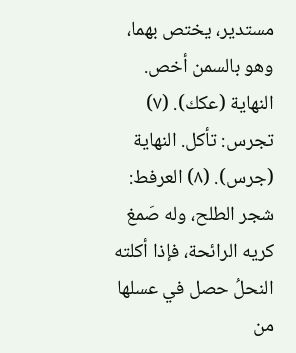مستدير، يختص بهما، وهو بالسمن أخص. النهاية (عكك). (٧) تجرس: تأكل. النهاية (جرس). (٨) العرفط: شجر الطلح، وله صَمغ كريه الرائحة، فإذا أكلته النحلُ حصل في عسلها من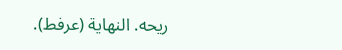ريحه. النهاية (عرفط).